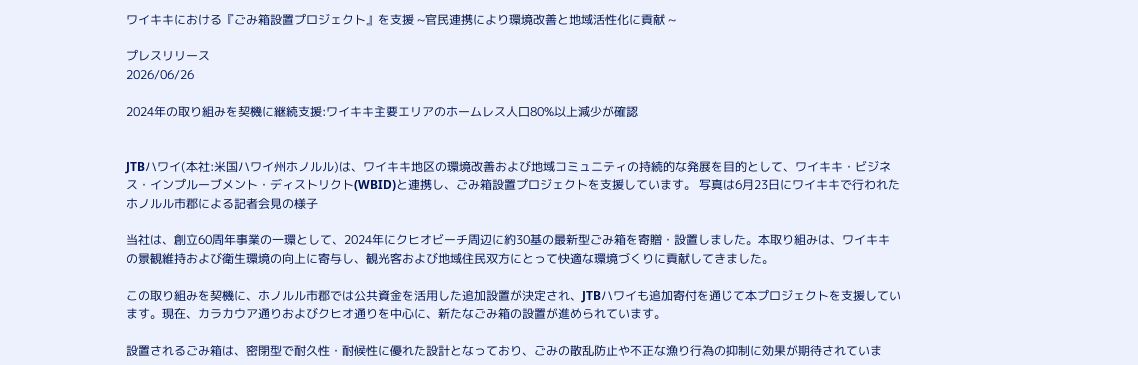ワイキキにおける『ごみ箱設置プロジェクト』を支援 ~官民連携により環境改善と地域活性化に貢献 ~

プレスリリース
2026/06/26

2024年の取り組みを契機に継続支援:ワイキキ主要エリアのホームレス人口80%以上減少が確認


JTBハワイ(本社:米国ハワイ州ホノルル)は、ワイキキ地区の環境改善および地域コミュニティの持続的な発展を目的として、ワイキキ・ビジネス・インプルーブメント・ディストリクト(WBID)と連携し、ごみ箱設置プロジェクトを支援しています。 写真は6月23日にワイキキで行われたホノルル市郡による記者会見の様子

当社は、創立60周年事業の一環として、2024年にクヒオビーチ周辺に約30基の最新型ごみ箱を寄贈・設置しました。本取り組みは、ワイキキの景観維持および衛生環境の向上に寄与し、観光客および地域住民双方にとって快適な環境づくりに貢献してきました。

この取り組みを契機に、ホノルル市郡では公共資金を活用した追加設置が決定され、JTBハワイも追加寄付を通じて本プロジェクトを支援しています。現在、カラカウア通りおよびクヒオ通りを中心に、新たなごみ箱の設置が進められています。

設置されるごみ箱は、密閉型で耐久性・耐候性に優れた設計となっており、ごみの散乱防止や不正な漁り行為の抑制に効果が期待されていま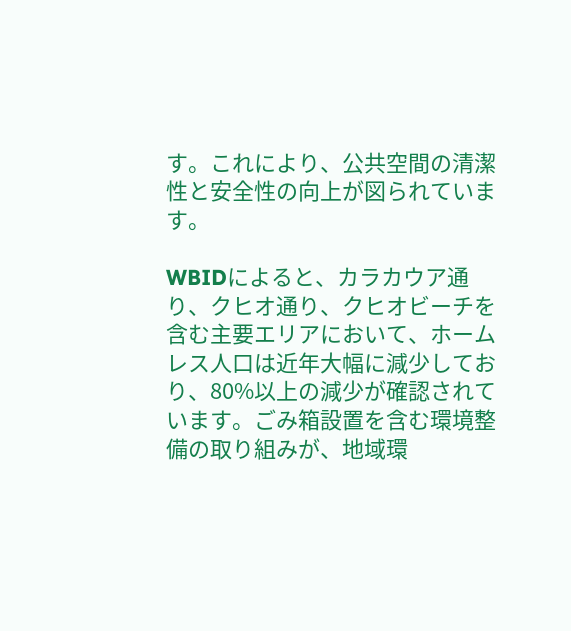す。これにより、公共空間の清潔性と安全性の向上が図られています。

WBIDによると、カラカウア通り、クヒオ通り、クヒオビーチを含む主要エリアにおいて、ホームレス人口は近年大幅に減少しており、80%以上の減少が確認されています。ごみ箱設置を含む環境整備の取り組みが、地域環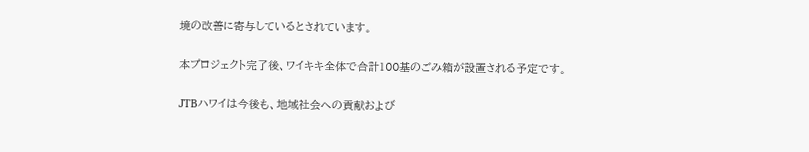境の改善に寄与しているとされています。

本プロジェクト完了後、ワイキキ全体で合計100基のごみ箱が設置される予定です。

JTBハワイは今後も、地域社会への貢献および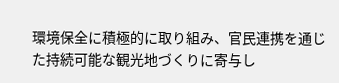環境保全に積極的に取り組み、官民連携を通じた持続可能な観光地づくりに寄与し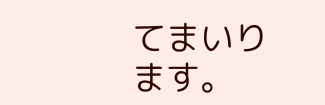てまいります。